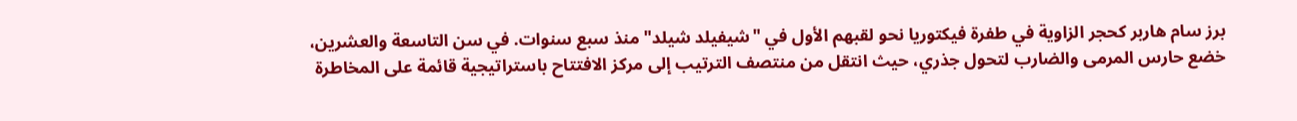برز سام هاربر كحجر الزاوية في طفرة فيكتوريا نحو لقبهم الأول في "شيفيلد شيلد" منذ سبع سنوات. في سن التاسعة والعشرين، خضع حارس المرمى والضارب لتحول جذري، حيث انتقل من منتصف الترتيب إلى مركز الافتتاح باستراتيجية قائمة على المخاطرة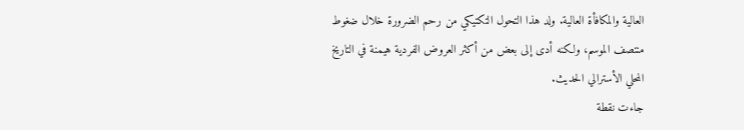العالية والمكافأة العالية. ولد هذا التحول التكتيكي من رحم الضرورة خلال ضغوط منتصف الموسم، ولكنه أدى إلى بعض من أكثر العروض الفردية هيمنة في التاريخ المحلي الأسترالي الحديث.
جاءت نقطة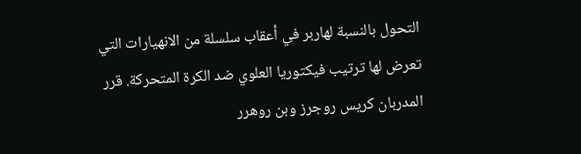التحول بالنسبة لهاربر في أعقاب سلسلة من الانهيارات التي تعرض لها ترتيب فيكتوريا العلوي ضد الكرة المتحركة. قرر المدربان كريس روجرز وبن روهرر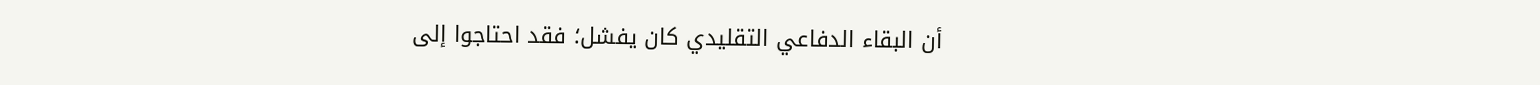أن البقاء الدفاعي التقليدي كان يفشل؛ فقد احتاجوا إلى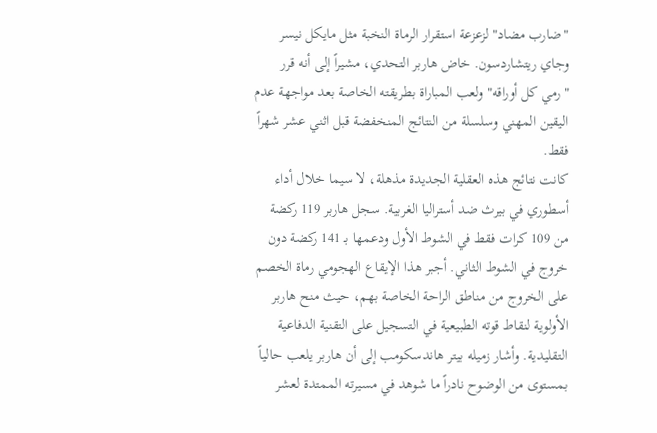"ضارب مضاد" لزعزعة استقرار الرماة النخبة مثل مايكل نيسر وجاي ريتشاردسون. خاض هاربر التحدي، مشيراً إلى أنه قرر "رمي كل أوراقه" ولعب المباراة بطريقته الخاصة بعد مواجهة عدم اليقين المهني وسلسلة من النتائج المنخفضة قبل اثني عشر شهراً فقط.
كانت نتائج هذه العقلية الجديدة مذهلة، لا سيما خلال أداء أسطوري في بيرث ضد أستراليا الغربية. سجل هاربر 119 ركضة من 109 كرات فقط في الشوط الأول ودعمها بـ 141 ركضة دون خروج في الشوط الثاني. أجبر هذا الإيقاع الهجومي رماة الخصم على الخروج من مناطق الراحة الخاصة بهم، حيث منح هاربر الأولوية لنقاط قوته الطبيعية في التسجيل على التقنية الدفاعية التقليدية. وأشار زميله بيتر هاندسكومب إلى أن هاربر يلعب حالياً بمستوى من الوضوح نادراً ما شوهد في مسيرته الممتدة لعشر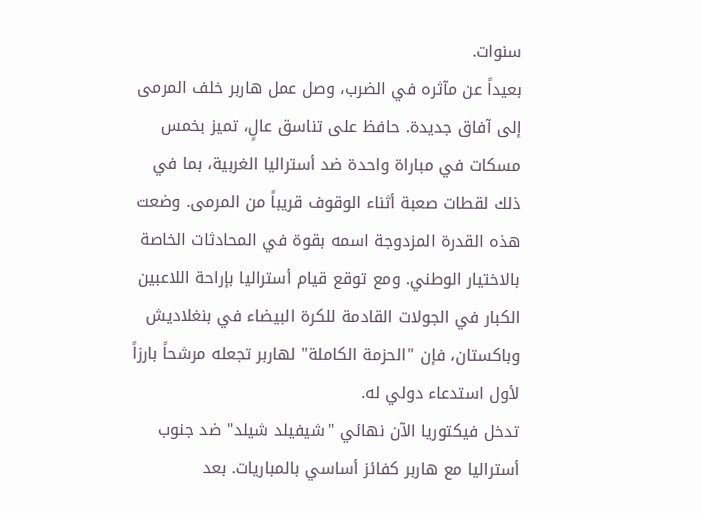سنوات.
بعيداً عن مآثره في الضرب، وصل عمل هاربر خلف المرمى إلى آفاق جديدة. حافظ على تناسق عالٍ، تميز بخمس مسكات في مباراة واحدة ضد أستراليا الغربية، بما في ذلك لقطات صعبة أثناء الوقوف قريباً من المرمى. وضعت هذه القدرة المزدوجة اسمه بقوة في المحادثات الخاصة بالاختيار الوطني. ومع توقع قيام أستراليا بإراحة اللاعبين الكبار في الجولات القادمة للكرة البيضاء في بنغلاديش وباكستان، فإن "الحزمة الكاملة" لهاربر تجعله مرشحاً بارزاً لأول استدعاء دولي له.
تدخل فيكتوريا الآن نهائي "شيفيلد شيلد" ضد جنوب أستراليا مع هاربر كفائز أساسي بالمباريات. بعد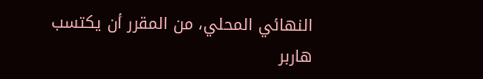النهائي المحلي، من المقرر أن يكتسب هاربر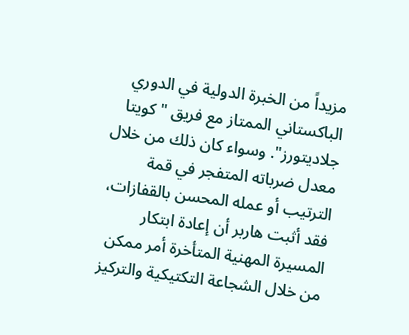مزيداً من الخبرة الدولية في الدوري الباكستاني الممتاز مع فريق "كويتا جلاديتورز". وسواء كان ذلك من خلال معدل ضرباته المتفجر في قمة الترتيب أو عمله المحسن بالقفازات، فقد أثبت هاربر أن إعادة ابتكار المسيرة المهنية المتأخرة أمر ممكن من خلال الشجاعة التكتيكية والتركيز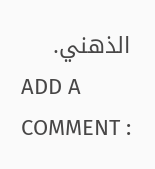الذهني.
ADD A COMMENT :